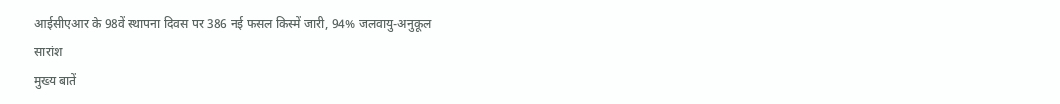आईसीएआर के 98वें स्थापना दिवस पर 386 नई फसल किस्में जारी, 94% जलवायु-अनुकूल
सारांश
मुख्य बातें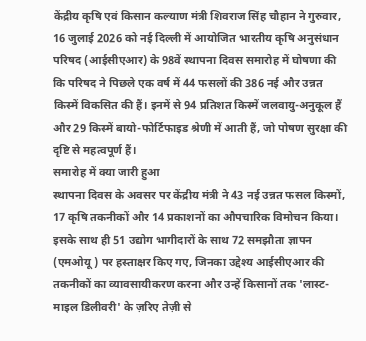केंद्रीय कृषि एवं किसान कल्याण मंत्री शिवराज सिंह चौहान ने गुरुवार, 16 जुलाई 2026 को नई दिल्ली में आयोजित भारतीय कृषि अनुसंधान परिषद (आईसीएआर) के 98वें स्थापना दिवस समारोह में घोषणा की कि परिषद ने पिछले एक वर्ष में 44 फसलों की 386 नई और उन्नत किस्में विकसित की हैं। इनमें से 94 प्रतिशत किस्में जलवायु-अनुकूल हैं और 29 किस्में बायो-फोर्टिफाइड श्रेणी में आती हैं, जो पोषण सुरक्षा की दृष्टि से महत्वपूर्ण हैं।
समारोह में क्या जारी हुआ
स्थापना दिवस के अवसर पर केंद्रीय मंत्री ने 43 नई उन्नत फसल किस्मों, 17 कृषि तकनीकों और 14 प्रकाशनों का औपचारिक विमोचन किया। इसके साथ ही 51 उद्योग भागीदारों के साथ 72 समझौता ज्ञापन (एमओयू) पर हस्ताक्षर किए गए, जिनका उद्देश्य आईसीएआर की तकनीकों का व्यावसायीकरण करना और उन्हें किसानों तक 'लास्ट-माइल डिलीवरी' के ज़रिए तेज़ी से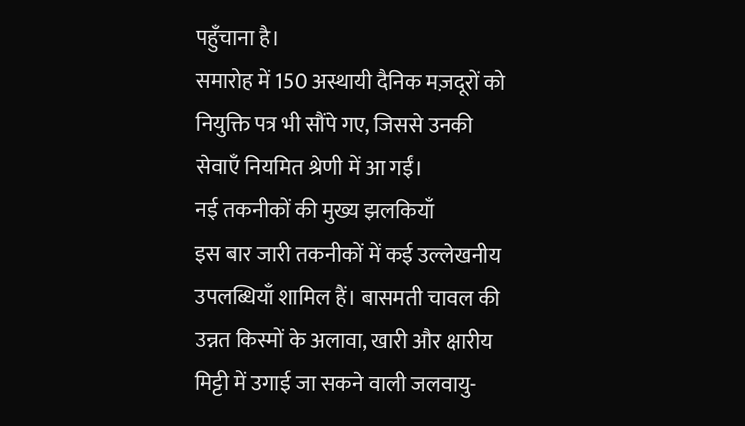पहुँचाना है।
समारोह में 150 अस्थायी दैनिक मज़दूरों को नियुक्ति पत्र भी सौंपे गए, जिससे उनकी सेवाएँ नियमित श्रेणी में आ गईं।
नई तकनीकों की मुख्य झलकियाँ
इस बार जारी तकनीकों में कई उल्लेखनीय उपलब्धियाँ शामिल हैं। बासमती चावल की उन्नत किस्मों के अलावा, खारी और क्षारीय मिट्टी में उगाई जा सकने वाली जलवायु-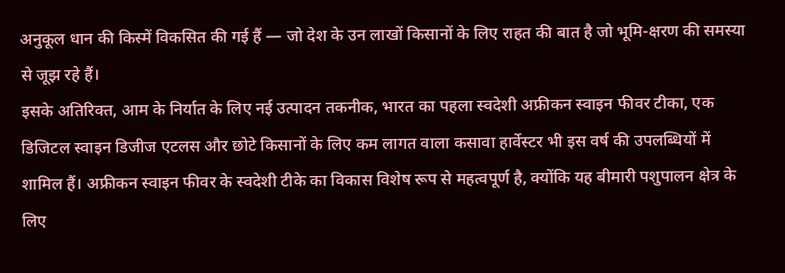अनुकूल धान की किस्में विकसित की गई हैं — जो देश के उन लाखों किसानों के लिए राहत की बात है जो भूमि-क्षरण की समस्या से जूझ रहे हैं।
इसके अतिरिक्त, आम के निर्यात के लिए नई उत्पादन तकनीक, भारत का पहला स्वदेशी अफ्रीकन स्वाइन फीवर टीका, एक डिजिटल स्वाइन डिजीज एटलस और छोटे किसानों के लिए कम लागत वाला कसावा हार्वेस्टर भी इस वर्ष की उपलब्धियों में शामिल हैं। अफ्रीकन स्वाइन फीवर के स्वदेशी टीके का विकास विशेष रूप से महत्वपूर्ण है, क्योंकि यह बीमारी पशुपालन क्षेत्र के लिए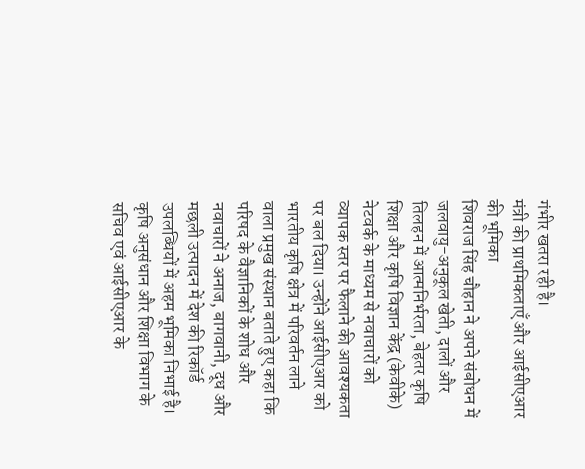गंभीर खतरा रही है।
मंत्री की प्राथमिकताएँ और आईसीएआर की भूमिका
शिवराज सिंह चौहान ने अपने संबोधन में जलवायु-अनुकूल खेती, दालों और तिलहन में आत्मनिर्भरता, बेहतर कृषि शिक्षा और कृषि विज्ञान केंद्र (केवीके) नेटवर्क के माध्यम से नवाचारों को व्यापक स्तर पर फैलाने की आवश्यकता पर बल दिया। उन्होंने आईसीएआर को भारतीय कृषि क्षेत्र में परिवर्तन लाने वाला प्रमुख संस्थान बताते हुए कहा कि परिषद के वैज्ञानिकों के शोध और नवाचारों ने अनाज, बागवानी, दूध और मछली उत्पादन में देश की रिकॉर्ड उपलब्धियों में अहम भूमिका निभाई है।
कृषि अनुसंधान और शिक्षा विभाग के सचिव एवं आईसीएआर के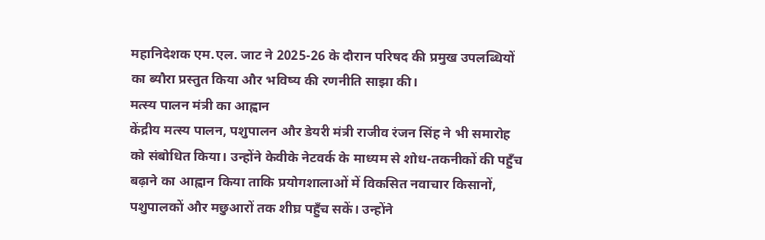महानिदेशक एम.एल. जाट ने 2025-26 के दौरान परिषद की प्रमुख उपलब्धियों का ब्यौरा प्रस्तुत किया और भविष्य की रणनीति साझा की।
मत्स्य पालन मंत्री का आह्वान
केंद्रीय मत्स्य पालन, पशुपालन और डेयरी मंत्री राजीव रंजन सिंह ने भी समारोह को संबोधित किया। उन्होंने केवीके नेटवर्क के माध्यम से शोध-तकनीकों की पहुँच बढ़ाने का आह्वान किया ताकि प्रयोगशालाओं में विकसित नवाचार किसानों, पशुपालकों और मछुआरों तक शीघ्र पहुँच सकें। उन्होंने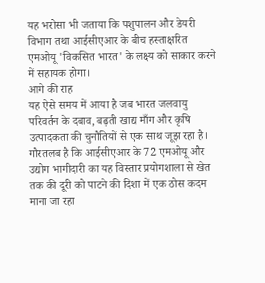यह भरोसा भी जताया कि पशुपालन और डेयरी विभाग तथा आईसीएआर के बीच हस्ताक्षरित एमओयू 'विकसित भारत' के लक्ष्य को साकार करने में सहायक होगा।
आगे की राह
यह ऐसे समय में आया है जब भारत जलवायु परिवर्तन के दबाव, बढ़ती खाद्य माँग और कृषि उत्पादकता की चुनौतियों से एक साथ जूझ रहा है। गौरतलब है कि आईसीएआर के 72 एमओयू और उद्योग भागीदारी का यह विस्तार प्रयोगशाला से खेत तक की दूरी को पाटने की दिशा में एक ठोस कदम माना जा रहा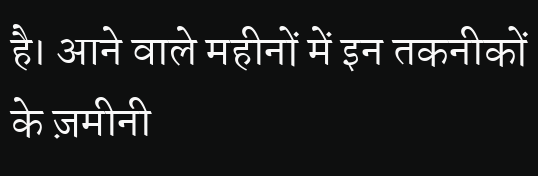है। आने वाले महीनों में इन तकनीकों के ज़मीनी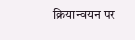क्रियान्वयन पर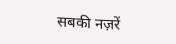सबकी नज़रें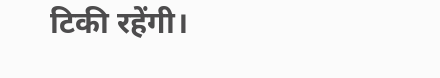टिकी रहेंगी।